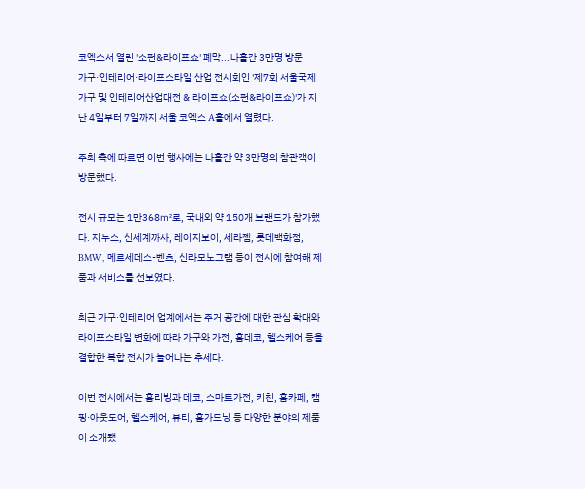코엑스서 열린 '소펀&라이프쇼' 폐막...나흘간 3만명 방문
가구·인테리어·라이프스타일 산업 전시회인 '제7회 서울국제가구 및 인테리어산업대전 & 라이프쇼(소펀&라이프쇼)'가 지난 4일부터 7일까지 서울 코엑스 A홀에서 열렸다.

주최 측에 따르면 이번 행사에는 나흘간 약 3만명의 참관객이 방문했다.

전시 규모는 1만368㎡로, 국내외 약 150개 브랜드가 참가했다. 지누스, 신세계까사, 레이지보이, 세라젬, 롯데백화점, BMW, 메르세데스-벤츠, 신라모노그램 등이 전시에 참여해 제품과 서비스를 선보였다.

최근 가구·인테리어 업계에서는 주거 공간에 대한 관심 확대와 라이프스타일 변화에 따라 가구와 가전, 홈데코, 헬스케어 등을 결합한 복합 전시가 늘어나는 추세다.

이번 전시에서는 홈리빙과 데코, 스마트가전, 키친, 홈카페, 캠핑·아웃도어, 헬스케어, 뷰티, 홈가드닝 등 다양한 분야의 제품이 소개됐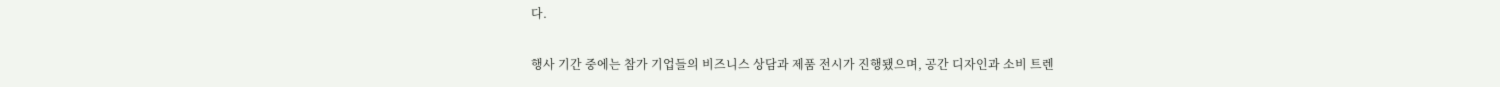다.

행사 기간 중에는 참가 기업들의 비즈니스 상담과 제품 전시가 진행됐으며, 공간 디자인과 소비 트렌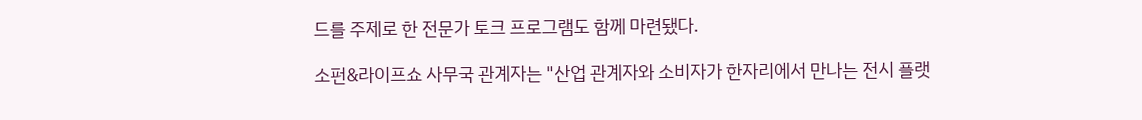드를 주제로 한 전문가 토크 프로그램도 함께 마련됐다.

소펀&라이프쇼 사무국 관계자는 "산업 관계자와 소비자가 한자리에서 만나는 전시 플랫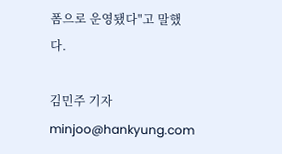폼으로 운영됐다"고 말했다.

김민주 기자 minjoo@hankyung.com